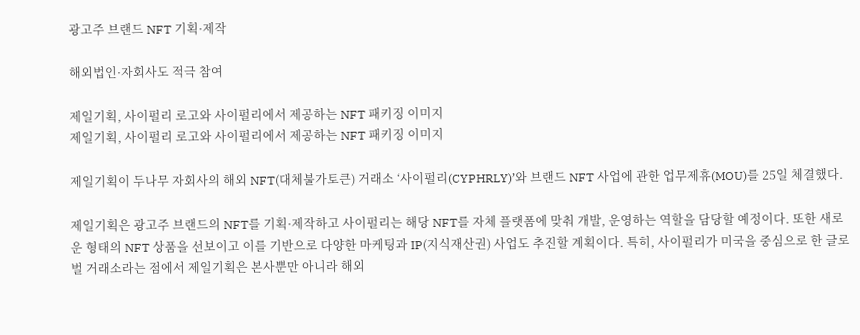광고주 브랜드 NFT 기획·제작

해외법인·자회사도 적극 참여

제일기획, 사이펄리 로고와 사이펄리에서 제공하는 NFT 패키징 이미지
제일기획, 사이펄리 로고와 사이펄리에서 제공하는 NFT 패키징 이미지

제일기획이 두나무 자회사의 해외 NFT(대체불가토큰) 거래소 ‘사이펄리(CYPHRLY)’와 브랜드 NFT 사업에 관한 업무제휴(MOU)를 25일 체결했다.

제일기획은 광고주 브랜드의 NFT를 기획·제작하고 사이펄리는 해당 NFT를 자체 플랫폼에 맞춰 개발, 운영하는 역할을 담당할 예정이다. 또한 새로운 형태의 NFT 상품을 선보이고 이를 기반으로 다양한 마케팅과 IP(지식재산권) 사업도 추진할 계획이다. 특히, 사이펄리가 미국을 중심으로 한 글로벌 거래소라는 점에서 제일기획은 본사뿐만 아니라 해외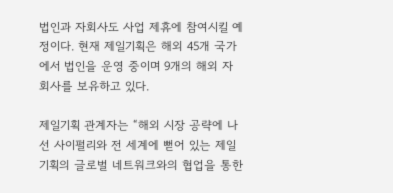법인과 자회사도 사업 제휴에 참여시킬 예정이다. 현재 제일기획은 해외 45개 국가에서 법인을 운영 중이며 9개의 해외 자회사를 보유하고 있다.

제일기획 관계자는 “해외 시장 공략에 나선 사이펄리와 전 세계에 뻗어 있는 제일기획의 글로벌 네트워크와의 협업을 통한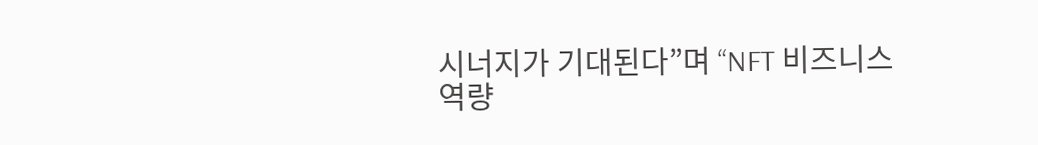시너지가 기대된다”며 “NFT 비즈니스 역량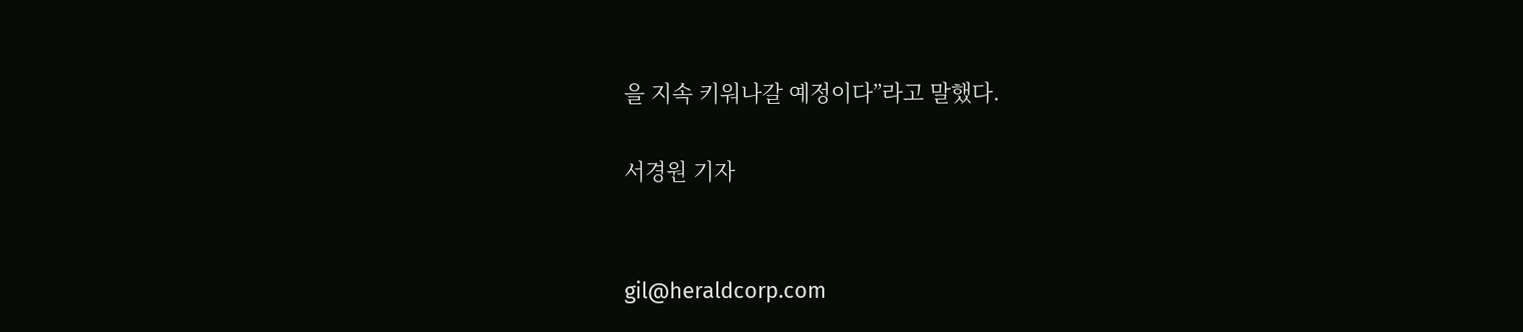을 지속 키워나갈 예정이다”라고 말했다.

서경원 기자


gil@heraldcorp.com